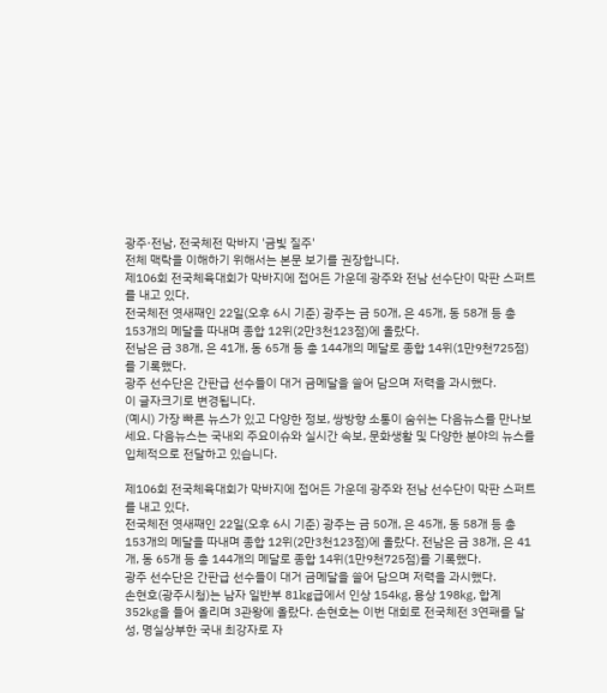광주·전남, 전국체전 막바지 '금빛 질주'
전체 맥락을 이해하기 위해서는 본문 보기를 권장합니다.
제106회 전국체육대회가 막바지에 접어든 가운데 광주와 전남 선수단이 막판 스퍼트를 내고 있다.
전국체전 엿새째인 22일(오후 6시 기준) 광주는 금 50개, 은 45개, 동 58개 등 총 153개의 메달을 따내며 종합 12위(2만3천123점)에 올랐다.
전남은 금 38개, 은 41개, 동 65개 등 총 144개의 메달로 종합 14위(1만9천725점)를 기록했다.
광주 선수단은 간판급 선수들이 대거 금메달을 쓸어 담으며 저력을 과시했다.
이 글자크기로 변경됩니다.
(예시) 가장 빠른 뉴스가 있고 다양한 정보, 쌍방향 소통이 숨쉬는 다음뉴스를 만나보세요. 다음뉴스는 국내외 주요이슈와 실시간 속보, 문화생활 및 다양한 분야의 뉴스를 입체적으로 전달하고 있습니다.

제106회 전국체육대회가 막바지에 접어든 가운데 광주와 전남 선수단이 막판 스퍼트를 내고 있다.
전국체전 엿새째인 22일(오후 6시 기준) 광주는 금 50개, 은 45개, 동 58개 등 총 153개의 메달을 따내며 종합 12위(2만3천123점)에 올랐다. 전남은 금 38개, 은 41개, 동 65개 등 총 144개의 메달로 종합 14위(1만9천725점)를 기록했다.
광주 선수단은 간판급 선수들이 대거 금메달을 쓸어 담으며 저력을 과시했다.
손현호(광주시청)는 남자 일반부 81kg급에서 인상 154㎏, 용상 198㎏, 합계 352㎏을 들어 올리며 3관왕에 올랐다. 손현호는 이번 대회로 전국체전 3연패를 달성, 명실상부한 국내 최강자로 자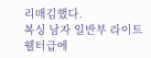리매김했다.
복싱 남자 일반부 라이트웰터급에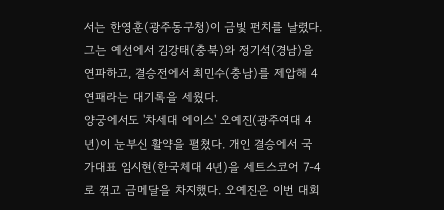서는 한영훈(광주동구청)이 금빛 펀치를 날렸다. 그는 예선에서 김강태(충북)와 정기석(경남)을 연파하고, 결승전에서 최민수(충남)를 제압해 4연패라는 대기록을 세웠다.
양궁에서도 '차세대 에이스' 오예진(광주여대 4년)이 눈부신 활약을 펼쳤다. 개인 결승에서 국가대표 임시현(한국체대 4년)을 세트스코어 7-4로 꺾고 금메달을 차지했다. 오예진은 이번 대회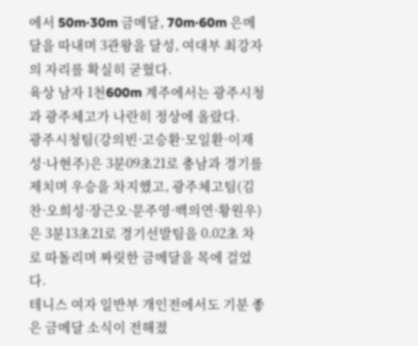에서 50m·30m 금메달, 70m·60m 은메달을 따내며 3관왕을 달성, 여대부 최강자의 자리를 확실히 굳혔다.
육상 남자 1천600m 계주에서는 광주시청과 광주체고가 나란히 정상에 올랐다.
광주시청팀(강의빈·고승환·모일환·이재성·나현주)은 3분09초21로 충남과 경기를 제치며 우승을 차지했고, 광주체고팀(김찬·오희성·장근오·문주영·백의연·황원우)은 3분13초21로 경기선발팀을 0.02초 차로 따돌리며 짜릿한 금메달을 목에 걸었다.
테니스 여자 일반부 개인전에서도 기분 좋은 금메달 소식이 전해졌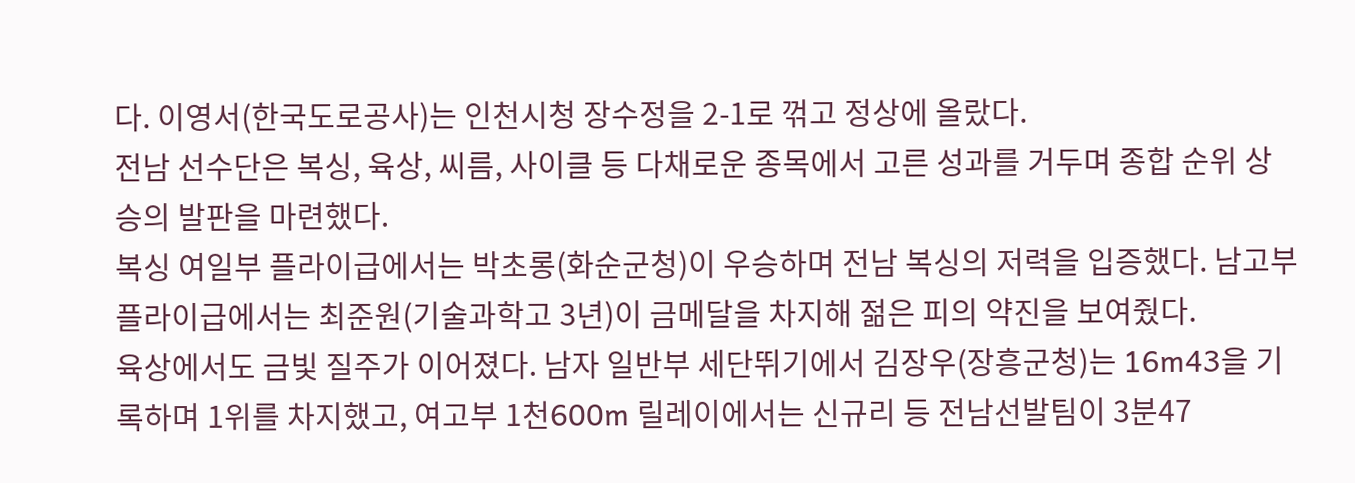다. 이영서(한국도로공사)는 인천시청 장수정을 2-1로 꺾고 정상에 올랐다.
전남 선수단은 복싱, 육상, 씨름, 사이클 등 다채로운 종목에서 고른 성과를 거두며 종합 순위 상승의 발판을 마련했다.
복싱 여일부 플라이급에서는 박초롱(화순군청)이 우승하며 전남 복싱의 저력을 입증했다. 남고부 플라이급에서는 최준원(기술과학고 3년)이 금메달을 차지해 젊은 피의 약진을 보여줬다.
육상에서도 금빛 질주가 이어졌다. 남자 일반부 세단뛰기에서 김장우(장흥군청)는 16m43을 기록하며 1위를 차지했고, 여고부 1천600m 릴레이에서는 신규리 등 전남선발팀이 3분47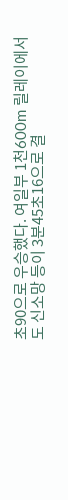초90으로 우승했다. 여일부 1천600m 릴레이에서도 신소망 등이 3분45초16으로 결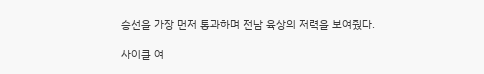승선을 가장 먼저 통과하며 전남 육상의 저력을 보여줬다.

사이클 여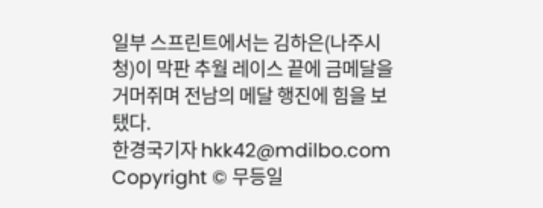일부 스프린트에서는 김하은(나주시청)이 막판 추월 레이스 끝에 금메달을 거머쥐며 전남의 메달 행진에 힘을 보탰다.
한경국기자 hkk42@mdilbo.com
Copyright © 무등일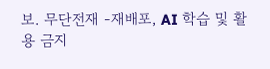보. 무단전재 -재배포, AI 학습 및 활용 금지